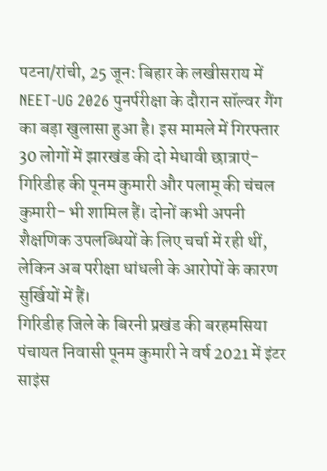पटना/रांची, 25 जून: बिहार के लखीसराय में NEET-UG 2026 पुनर्परीक्षा के दौरान सॉल्वर गैंग का बड़ा खुलासा हुआ है। इस मामले में गिरफ्तार 30 लोगों में झारखंड की दो मेधावी छात्राएं- गिरिडीह की पूनम कुमारी और पलामू की चंचल कुमारी- भी शामिल हैं। दोनों कभी अपनी शैक्षणिक उपलब्धियों के लिए चर्चा में रही थीं, लेकिन अब परीक्षा धांधली के आरोपों के कारण सुर्खियों में हैं।
गिरिडीह जिले के बिरनी प्रखंड की बरहमसिया पंचायत निवासी पूनम कुमारी ने वर्ष 2021 में इंटर साइंस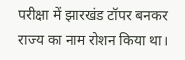परीक्षा में झारखंड टॉपर बनकर राज्य का नाम रोशन किया था।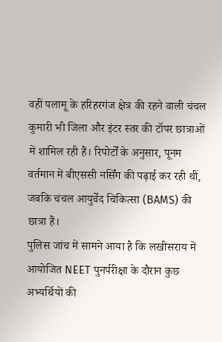वहीं पलामू के हरिहरगंज क्षेत्र की रहने वाली चंचल कुमारी भी जिला और इंटर स्तर की टॉपर छात्राओं में शामिल रही हैं। रिपोर्टों के अनुसार, पूनम वर्तमान में बीएससी नर्सिंग की पढ़ाई कर रही थीं, जबकि चंचल आयुर्वेद चिकित्सा (BAMS) की छात्रा हैं।
पुलिस जांच में सामने आया है कि लखीसराय में आयोजित NEET पुनर्परीक्षा के दौरान कुछ अभ्यर्थियों की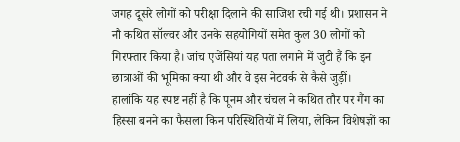जगह दूसरे लोगों को परीक्षा दिलाने की साजिश रची गई थी। प्रशासन ने नौ कथित सॉल्वर और उनके सहयोगियों समेत कुल 30 लोगों को गिरफ्तार किया है। जांच एजेंसियां यह पता लगाने में जुटी हैं कि इन छात्राओं की भूमिका क्या थी और वे इस नेटवर्क से कैसे जुड़ीं।
हालांकि यह स्पष्ट नहीं है कि पूनम और चंचल ने कथित तौर पर गैंग का हिस्सा बनने का फैसला किन परिस्थितियों में लिया, लेकिन विशेषज्ञों का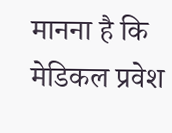मानना है कि मेडिकल प्रवेश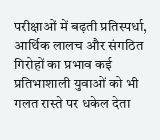परीक्षाओं में बढ़ती प्रतिस्पर्धा, आर्थिक लालच और संगठित गिरोहों का प्रभाव कई प्रतिभाशाली युवाओं को भी गलत रास्ते पर धकेल देता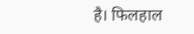है। फिलहाल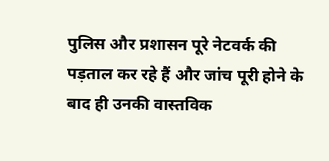पुलिस और प्रशासन पूरे नेटवर्क की पड़ताल कर रहे हैं और जांच पूरी होने के बाद ही उनकी वास्तविक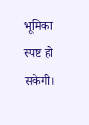भूमिका स्पष्ट हो सकेगी।